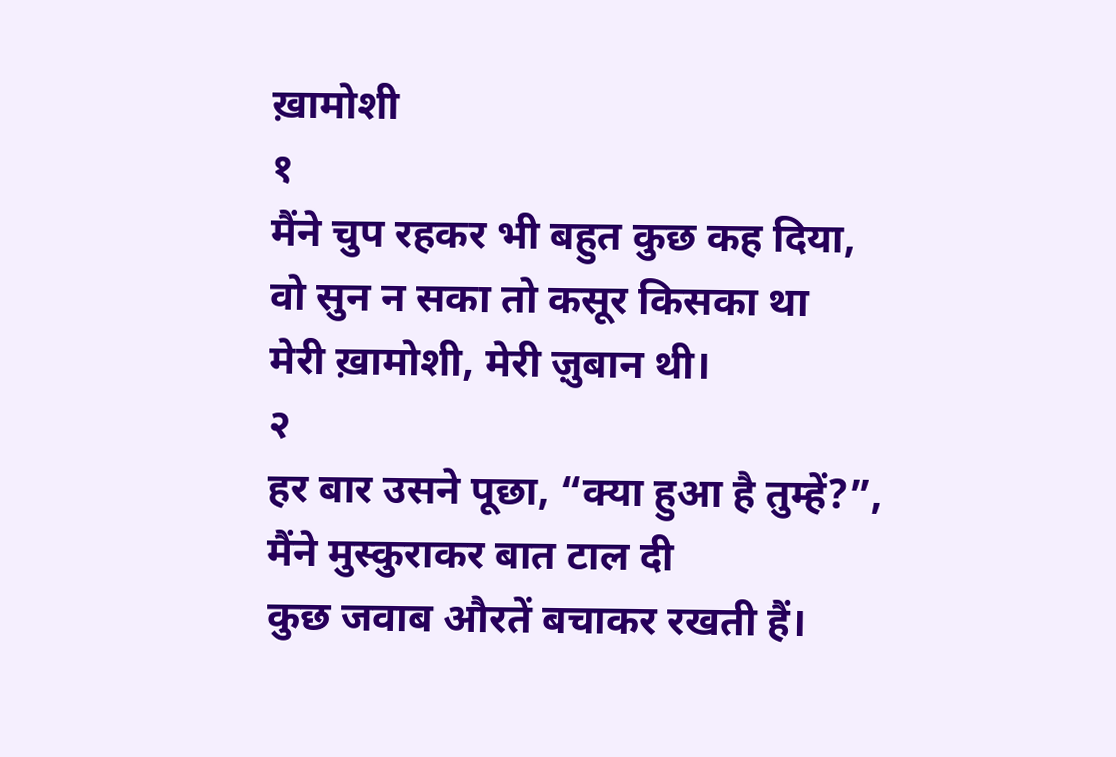ख़ामोशी
१
मैंने चुप रहकर भी बहुत कुछ कह दिया,
वो सुन न सका तो कसूर किसका था
मेरी ख़ामोशी, मेरी ज़ुबान थी।
२
हर बार उसने पूछा, “क्या हुआ है तुम्हें?”,
मैंने मुस्कुराकर बात टाल दी
कुछ जवाब औरतें बचाकर रखती हैं।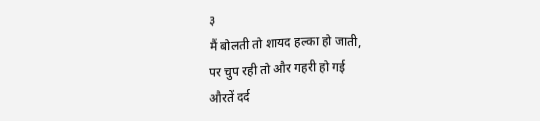३
मैं बोलती तो शायद हल्का हो जाती,
पर चुप रही तो और गहरी हो गई
औरतें दर्द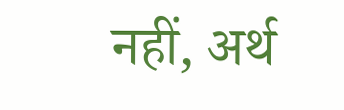नहीं, अर्थ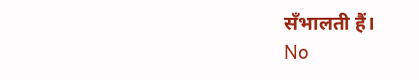सँभालती हैं।
No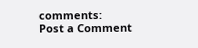comments:
Post a Comment